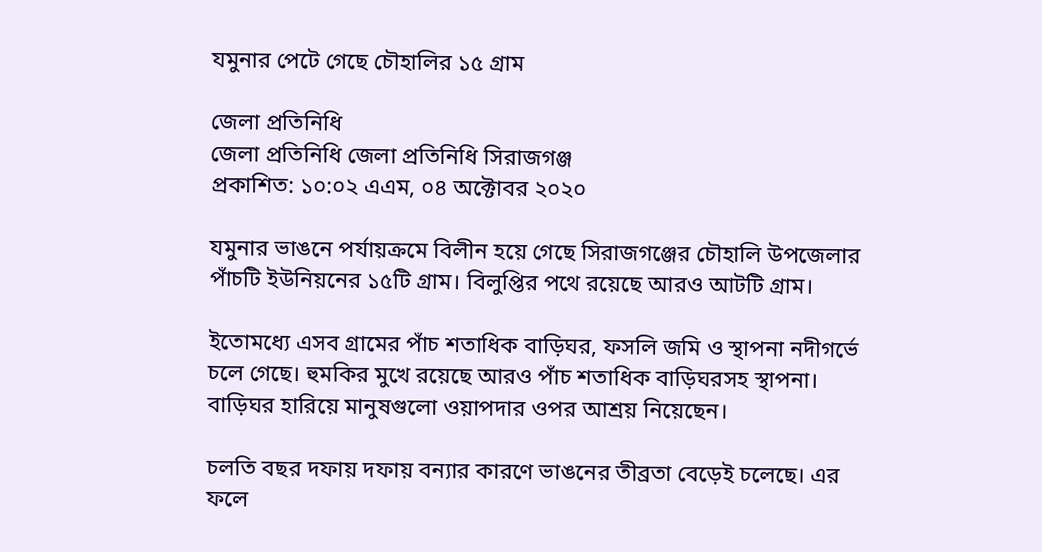যমুনার পেটে গেছে চৌহালির ১৫ গ্রাম

জেলা প্রতিনিধি
জেলা প্রতিনিধি জেলা প্রতিনিধি সিরাজগঞ্জ
প্রকাশিত: ১০:০২ এএম, ০৪ অক্টোবর ২০২০

যমুনার ভাঙনে পর্যায়ক্রমে বিলীন হয়ে গেছে সিরাজগঞ্জের চৌহালি উপজেলার পাঁচটি ইউনিয়নের ১৫টি গ্রাম। বিলুপ্তির পথে রয়েছে আরও আটটি গ্রাম।

ইতোমধ্যে এসব গ্রামের পাঁচ শতাধিক বাড়িঘর, ফসলি জমি ও স্থাপনা নদীগর্ভে চলে গেছে। হুমকির মুখে রয়েছে আরও পাঁচ শতাধিক বাড়িঘরসহ স্থাপনা। বাড়িঘর হারিয়ে মানুষগুলো ওয়াপদার ওপর আশ্রয় নিয়েছেন।

চলতি বছর দফায় দফায় বন্যার কারণে ভাঙনের তীব্রতা বেড়েই চলেছে। এর ফলে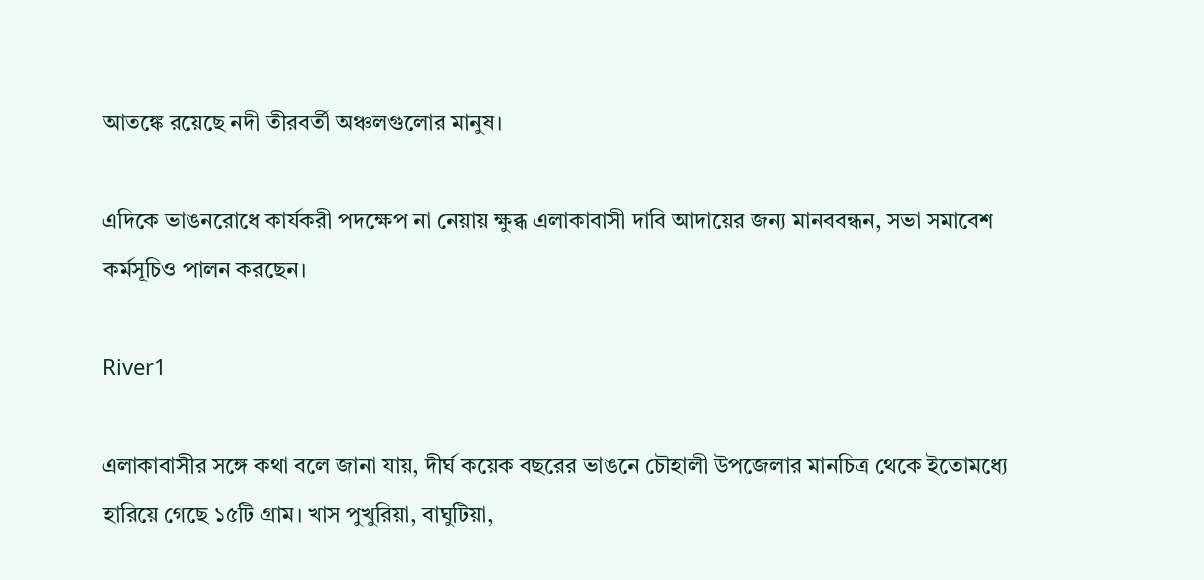আতঙ্কে রয়েছে নদী তীরবর্তী অঞ্চলগুলোর মানুষ।

এদিকে ভাঙনরোধে কার্যকরী পদক্ষেপ না নেয়ায় ক্ষুব্ধ এলাকাবাসী দাবি আদায়ের জন্য মানববন্ধন, সভা সমাবেশ কর্মসূচিও পালন করছেন।

River1

এলাকাবাসীর সঙ্গে কথা বলে জানা যায়, দীর্ঘ কয়েক বছরের ভাঙনে চৌহালী উপজেলার মানচিত্র থেকে ইতোমধ্যে হারিয়ে গেছে ১৫টি গ্রাম। খাস পুখুরিয়া, বাঘুটিয়া,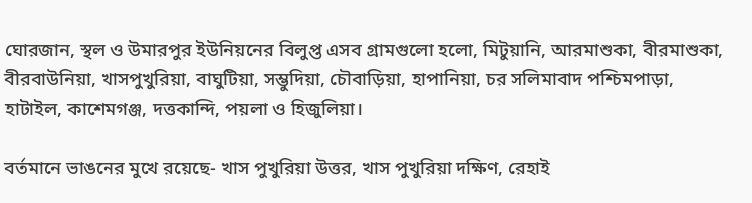ঘোরজান, স্থল ও উমারপুর ইউনিয়নের বিলুপ্ত এসব গ্রামগুলো হলো, মিটুয়ানি, আরমাশুকা, বীরমাশুকা, বীরবাউনিয়া, খাসপুখুরিয়া, বাঘুটিয়া, সম্ভুদিয়া, চৌবাড়িয়া, হাপানিয়া, চর সলিমাবাদ পশ্চিমপাড়া, হাটাইল, কাশেমগঞ্জ, দত্তকান্দি, পয়লা ও হিজুলিয়া।

বর্তমানে ভাঙনের মুখে রয়েছে- খাস পুখুরিয়া উত্তর, খাস পুখুরিয়া দক্ষিণ, রেহাই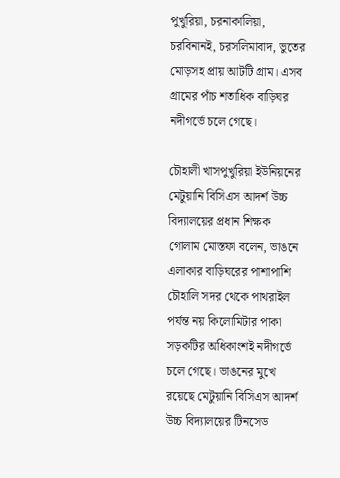পুখুরিয়া, চরনাকালিয়া, চরবিনানই, চরসলিমাবাদ, ভুতের মোড়সহ প্রায় আটটি গ্রাম। এসব গ্রামের পাঁচ শতাধিক বাড়িঘর নদীগর্ভে চলে গেছে।

চৌহালী খাসপুখুরিয়া ইউনিয়নের মেটুয়ানি বিসিএস আদর্শ উচ্চ বিদ্যালয়ের প্রধান শিক্ষক গোলাম মোস্তফা বলেন, ভাঙনে এলাকার বাড়িঘরের পাশাপাশি চৌহালি সদর থেকে পাথরাইল পর্যন্ত নয় কিলোমিটার পাকা সড়কটির অধিকাংশই নদীগর্ভে চলে গেছে। ভাঙনের মুখে রয়েছে মেটুয়ানি বিসিএস আদর্শ উচ্চ বিদ্যালয়ের টিনসেড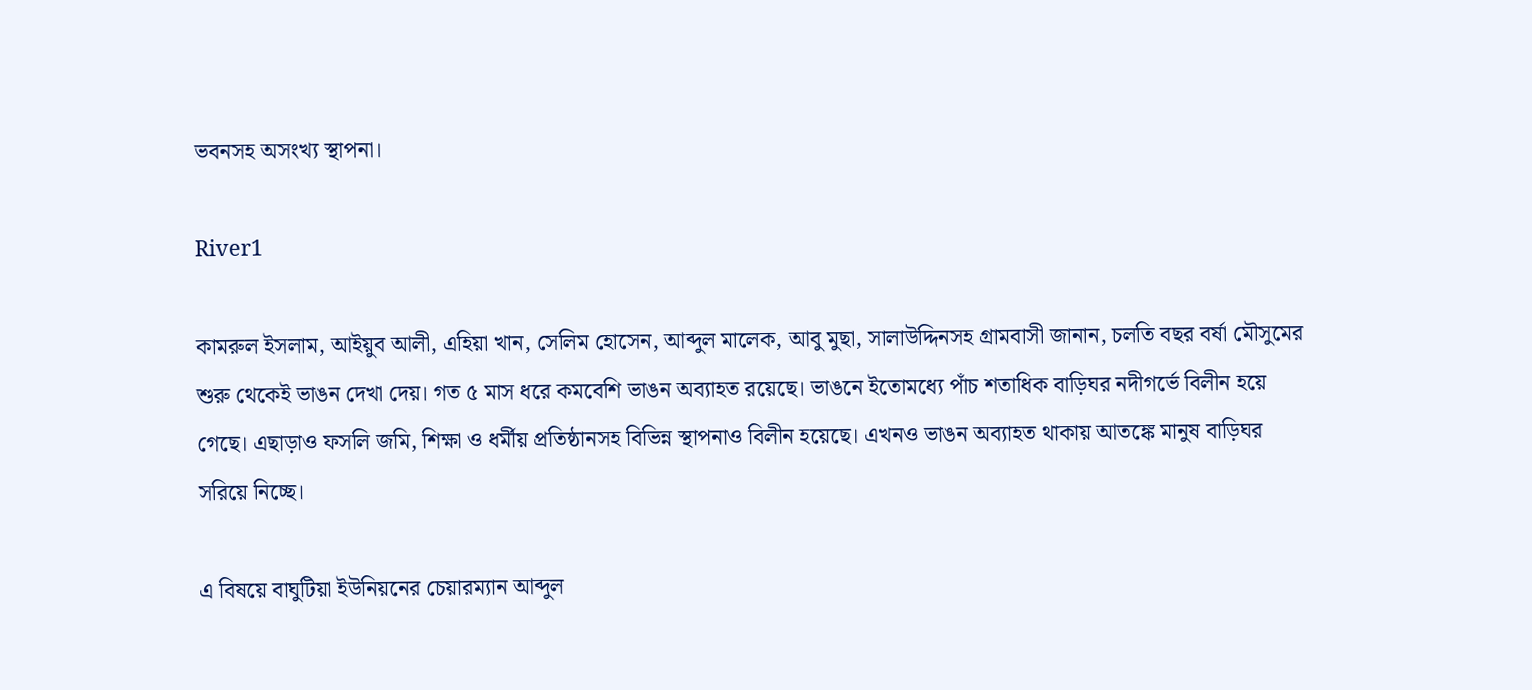ভবনসহ অসংখ্য স্থাপনা।

River1

কামরুল ইসলাম, আইয়ুব আলী, এহিয়া খান, সেলিম হোসেন, আব্দুল মালেক, আবু মুছা, সালাউদ্দিনসহ গ্রামবাসী জানান, চলতি বছর বর্ষা মৌসুমের শুরু থেকেই ভাঙন দেখা দেয়। গত ৫ মাস ধরে কমবেশি ভাঙন অব্যাহত রয়েছে। ভাঙনে ইতোমধ্যে পাঁচ শতাধিক বাড়িঘর নদীগর্ভে বিলীন হয়ে গেছে। এছাড়াও ফসলি জমি, শিক্ষা ও ধর্মীয় প্রতিষ্ঠানসহ বিভিন্ন স্থাপনাও বিলীন হয়েছে। এখনও ভাঙন অব্যাহত থাকায় আতঙ্কে মানুষ বাড়িঘর সরিয়ে নিচ্ছে।

এ বিষয়ে বাঘুটিয়া ইউনিয়নের চেয়ারম্যান আব্দুল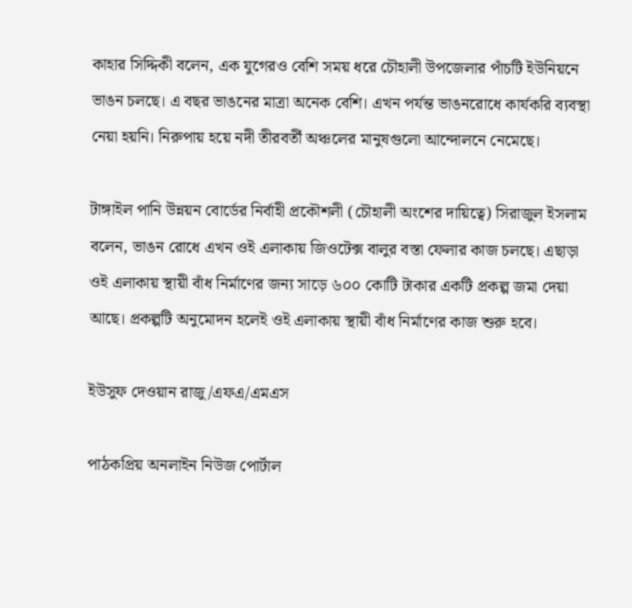কাহার সিদ্দিকী বলেন, এক যুগেরও বেশি সময় ধরে চৌহালী উপজেলার পাঁচটি ইউনিয়নে ভাঙন চলছে। এ বছর ভাঙনের মাত্রা অনেক বেশি। এখন পর্যন্ত ভাঙনরোধে কার্যকরি ব্যবস্থা নেয়া হয়নি। নিরুপায় হয়ে নদী তীরবর্তী অঞ্চলের মানুষগুলো আন্দোলনে নেমেছে।

টাঙ্গাইল পানি উন্নয়ন বোর্ডের নির্বাহী প্রকৌশলী (চৌহালী অংশের দায়িত্বে) সিরাজুল ইসলাম বলেন, ভাঙন রোধে এখন ওই এলাকায় জিওটেক্স বালুর বস্তা ফেলার কাজ চলছে। এছাড়া ওই এলাকায় স্থায়ী বাঁধ নির্মাণের জন্য সাড়ে ৬০০ কোটি টাকার একটি প্রকল্প জমা দেয়া আছে। প্রকল্পটি অনুমোদন হলেই ওই এলাকায় স্থায়ী বাঁধ নির্মাণের কাজ শুরু হবে।

ইউসুফ দেওয়ান রাজু/এফএ/এমএস

পাঠকপ্রিয় অনলাইন নিউজ পোর্টাল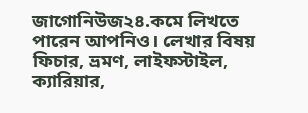জাগোনিউজ২৪.কমে লিখতে পারেন আপনিও। লেখার বিষয় ফিচার, ভ্রমণ, লাইফস্টাইল, ক্যারিয়ার,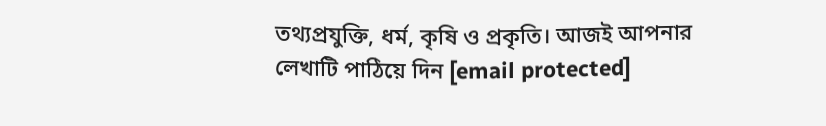তথ্যপ্রযুক্তি, ধর্ম, কৃষি ও প্রকৃতি। আজই আপনার লেখাটি পাঠিয়ে দিন [email protected]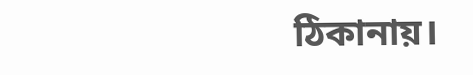ঠিকানায়।